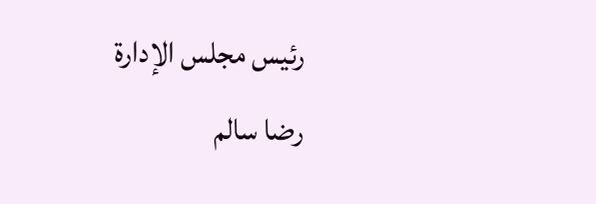رئيس مجلس الإدارة
رضا سالم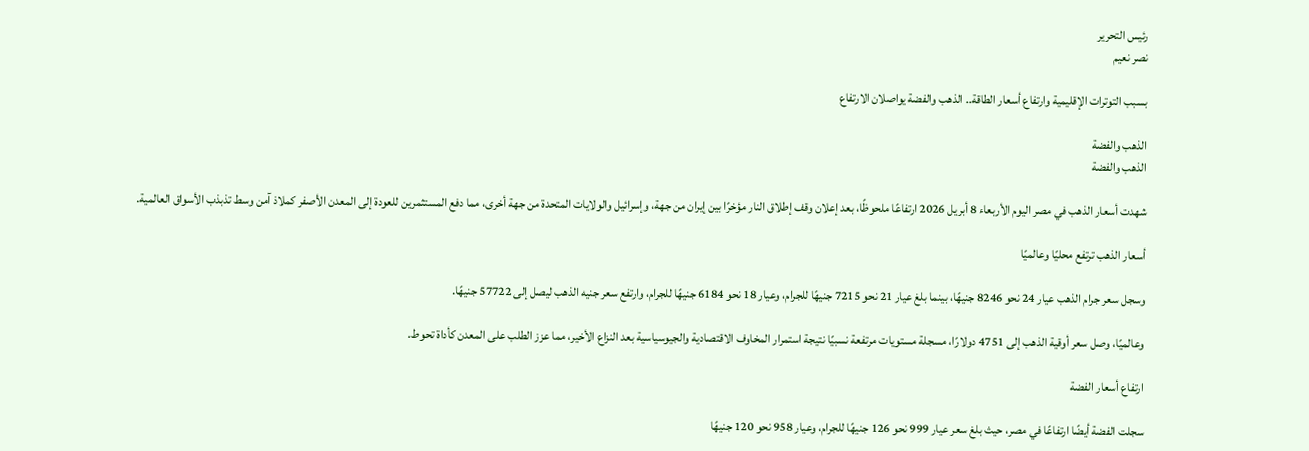رئيس التحرير
نصر نعيم

بسبب التوترات الإقليمية وارتفاع أسعار الطاقة.. الذهب والفضة يواصلان الارتفاع

الذهب والفضة
الذهب والفضة

شهدت أسعار الذهب في مصر اليوم الأربعاء 8 أبريل 2026 ارتفاعًا ملحوظًا، بعد إعلان وقف إطلاق النار مؤخرًا بين إيران من جهة، وإسرائيل والولايات المتحدة من جهة أخرى، مما دفع المستثمرين للعودة إلى المعدن الأصفر كملاذ آمن وسط تذبذب الأسواق العالمية.

أسعار الذهب ترتفع محليًا وعالميًا

وسجل سعر جرام الذهب عيار 24 نحو 8246 جنيهًا، بينما بلغ عيار 21 نحو 7215 جنيهًا للجرام، وعيار 18 نحو 6184 جنيهًا للجرام، وارتفع سعر جنيه الذهب ليصل إلى 57722 جنيهًا.

وعالميًا، وصل سعر أوقية الذهب إلى 4751 دولارًا، مسجلة مستويات مرتفعة نسبيًا نتيجة استمرار المخاوف الاقتصادية والجيوسياسية بعد النزاع الأخير، مما عزز الطلب على المعدن كأداة تحوط.

ارتفاع أسعار الفضة

سجلت الفضة أيضًا ارتفاعًا في مصر، حيث بلغ سعر عيار 999 نحو 126 جنيهًا للجرام، وعيار 958 نحو 120 جنيهًا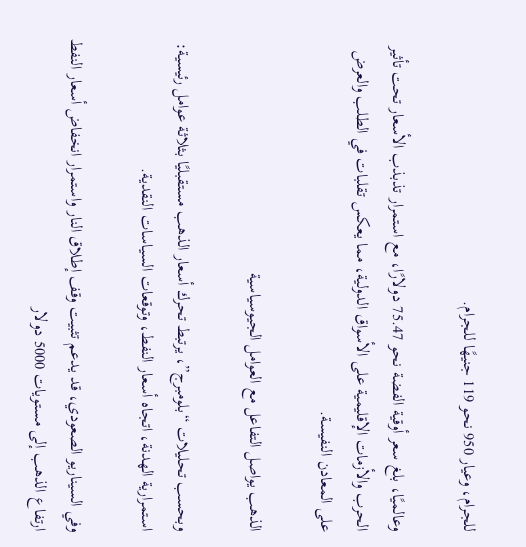للجرام، وعيار 950 نحو 119 جنيهًا للجرام.

وعالميًا، بلغ سعر أوقية الفضة نحو 75.47 دولارًا، مع استمرار تذبذب الأسعار تحت تأثير الحرب والأزمات الإقليمية على الأسواق الدولية، مما يعكس تقلبات في الطلب والعرض على المعادن النفيسة.

الذهب يواصل التفاعل مع العوامل الجيوسياسية

وبحسب تحليلات “بلومبرج”، يرتبط تحرك أسعار الذهب مستقبليًا بثلاثة عوامل رئيسية: استمرارية الهدنة، اتجاه أسعار النفط، وتوقعات السياسات النقدية.

وفي السيناريو الصعودي، قد يدعم تثبيت وقف إطلاق النار واستمرار انخفاض أسعار النفط ارتفاع الذهب إلى مستويات 5000 دولار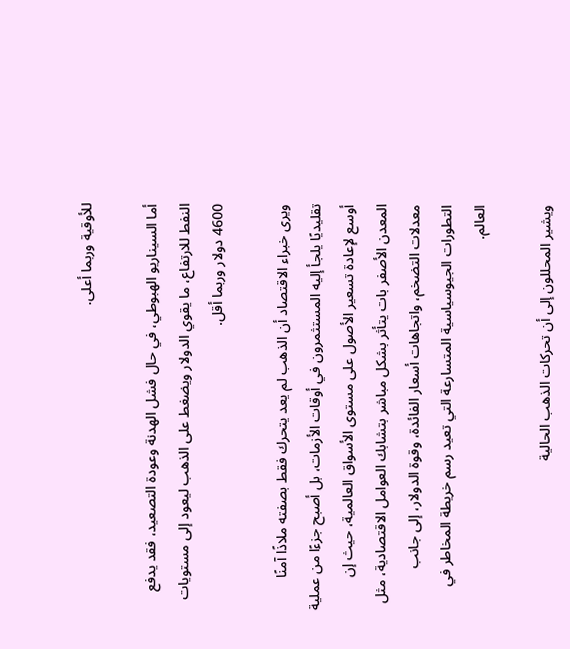للأوقية وربما أعلى.

أما السيناريو الهبوطي، في حال فشل الهدنة وعودة التصعيد، فقد يدفع النفط للارتفاع، ما يقوي الدولار ويضغط على الذهب ليعود إلى مستويات 4600 دولار وربما أقل.

ويرى خبراء الاقتصاد أن الذهب لم يعد يتحرك فقط بصفته ملاذًا آمنًا تقليديًا يلجأ إليه المستثمرون في أوقات الأزمات، بل أصبح جزءًا من عملية أوسع لإعادة تسعير الأصول على مستوى الأسواق العالمية، حيث إن المعدن الأصفر بات يتأثر بشكل مباشر بتشابك العوامل الاقتصادية، مثل معدلات التضخم، واتجاهات أسعار الفائدة، وقوة الدولار، إلى جانب التطورات الجيوسياسية المتسارعة التي تعيد رسم خريطة المخاطر في العالم.

ويشير المحللون إلى أن تحركات الذهب الحالية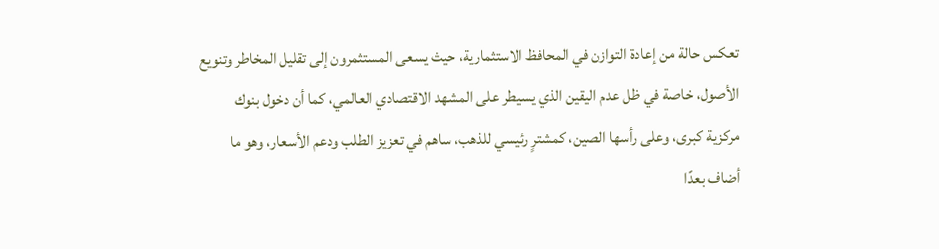تعكس حالة من إعادة التوازن في المحافظ الاستثمارية، حيث يسعى المستثمرون إلى تقليل المخاطر وتنويع الأصول، خاصة في ظل عدم اليقين الذي يسيطر على المشهد الاقتصادي العالمي، كما أن دخول بنوك مركزية كبرى، وعلى رأسها الصين، كمشترٍ رئيسي للذهب، ساهم في تعزيز الطلب ودعم الأسعار، وهو ما أضاف بعدًا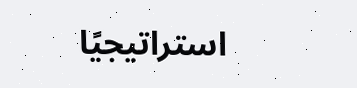استراتيجيًا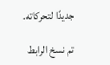جديدًا لتحركاته.

تم نسخ الرابط